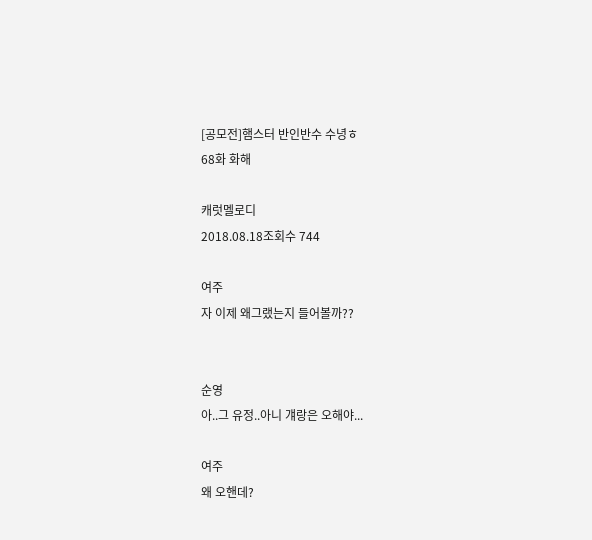[공모전]햄스터 반인반수 수녕ㅎ
68화 화해

캐럿멜로디
2018.08.18조회수 744

여주
자 이제 왜그랬는지 들어볼까??


순영
아..그 유정..아니 걔랑은 오해야...

여주
왜 오핸데?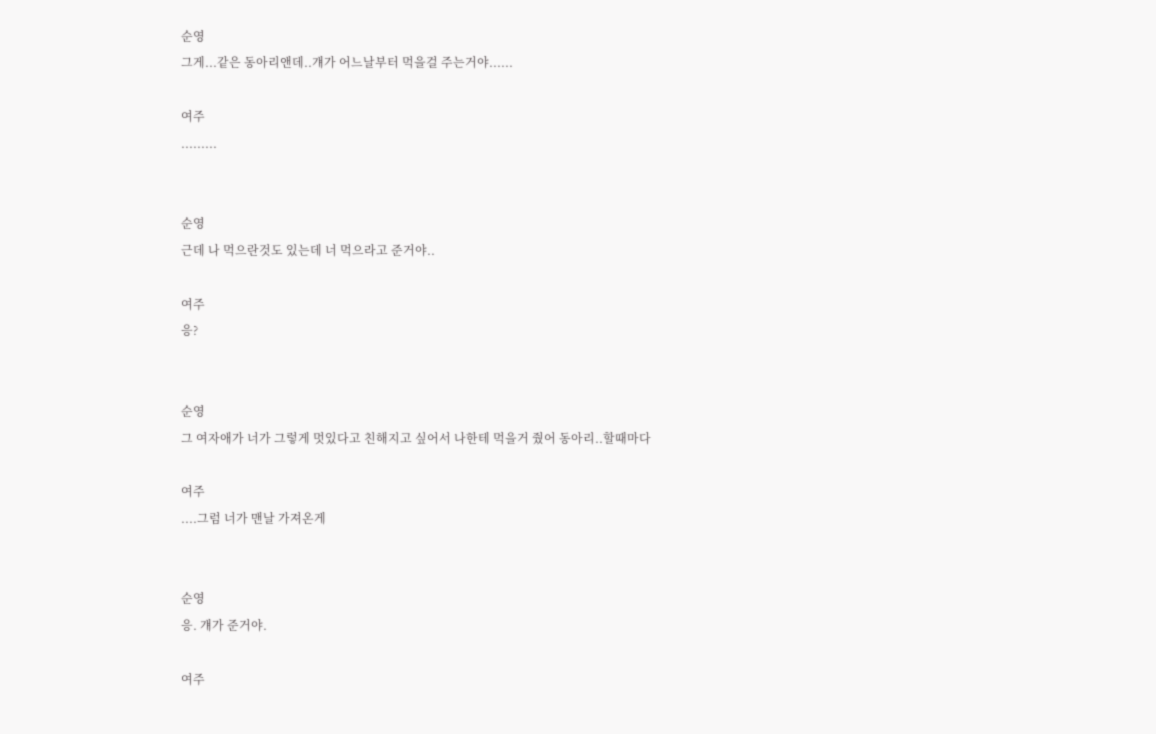순영
그게...같은 동아리앤데..걔가 어느날부터 먹을걸 주는거야......

여주
.........


순영
근데 나 먹으란것도 있는데 너 먹으라고 준거야..

여주
응?


순영
그 여자애가 너가 그렇게 멋있다고 친해지고 싶어서 나한테 먹을거 줬어 동아리..할때마다

여주
....그럼 너가 맨날 가져온게


순영
응. 걔가 준거야.

여주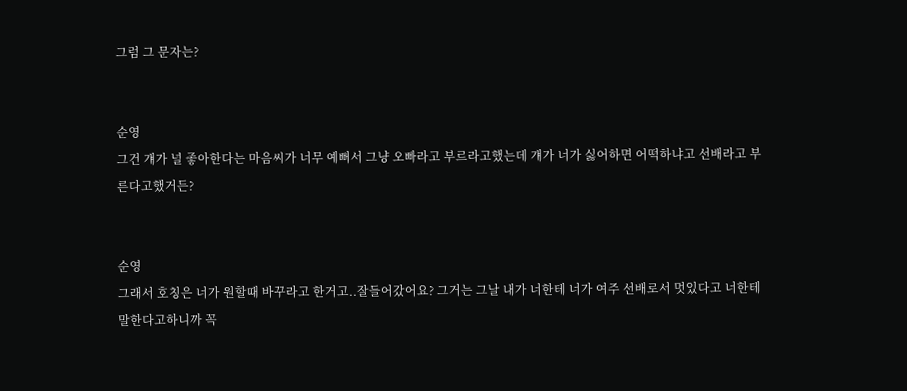그럼 그 문자는?


순영
그건 걔가 널 좋아한다는 마음씨가 너무 예뻐서 그냥 오빠라고 부르라고했는데 걔가 너가 싫어하면 어떡하냐고 선배라고 부른다고했거든?


순영
그래서 호칭은 너가 원할때 바꾸라고 한거고..잘들어갔어요? 그거는 그날 내가 너한테 너가 여주 선배로서 멋있다고 너한테 말한다고하니까 꼭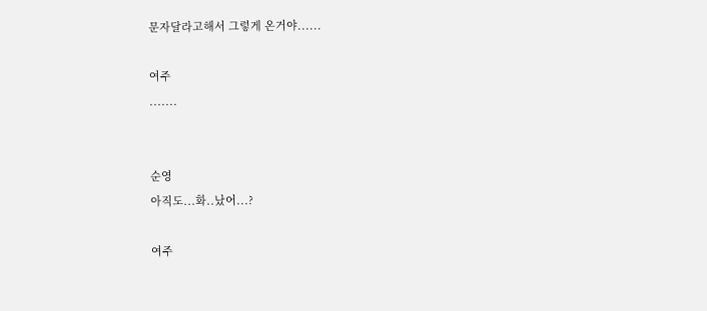문자달라고해서 그렇게 온거야......

여주
.......


순영
아직도...화..났어...?

여주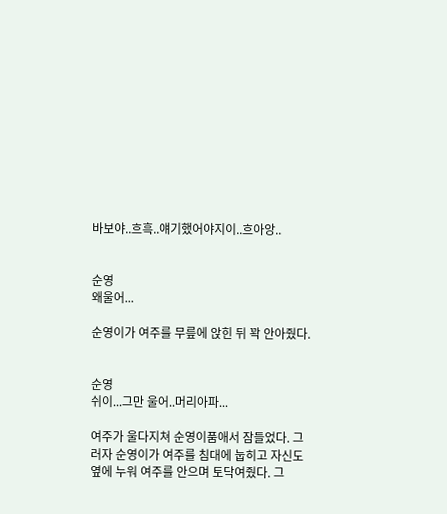바보야..흐흑..얘기했어야지이..흐아앙..


순영
왜울어...

순영이가 여주를 무릎에 앉힌 뒤 꽉 안아줬다.


순영
쉬이...그만 울어..머리아파...

여주가 울다지쳐 순영이품애서 잠들었다. 그러자 순영이가 여주를 침대에 눕히고 자신도 옆에 누워 여주를 안으며 토닥여줬다. 그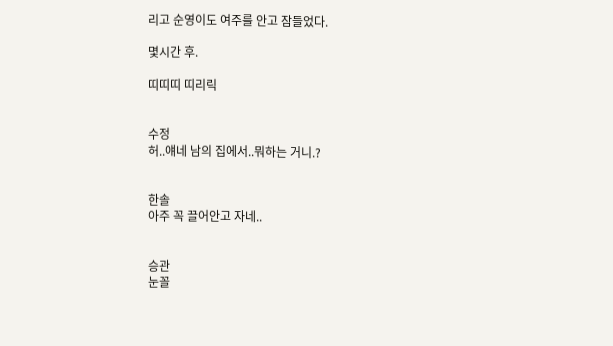리고 순영이도 여주를 안고 잠들었다.

몇시간 후.

띠띠띠 띠리릭


수정
허..얘네 남의 집에서..뭐하는 거니.?


한솔
아주 꼭 끌어안고 자네..


승관
눈꼴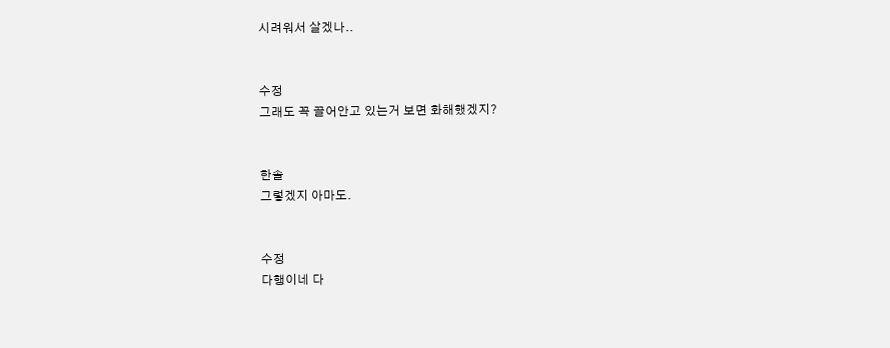시려워서 살겠나..


수정
그래도 꼭 끌어안고 있는거 보면 화해했겠지?


한솔
그렇겠지 아마도.


수정
다행이네 다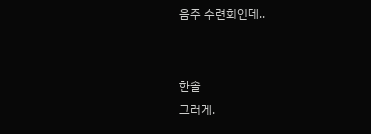음주 수련회인데..


한솔
그러게.